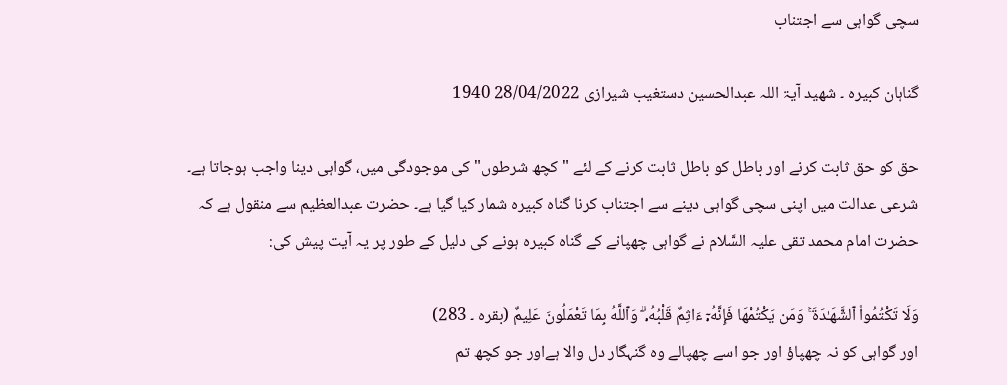سچی گواہی سے اجتناب

گناہان کبیرہ ۔ شھید آیۃ اللہ عبدالحسین دستغیب شیرازی 28/04/2022 1940

حق کو حق ثابت کرنے اور باطل کو باطل ثابت کرنے کے لئے "کچھ شرطوں" کی موجودگی میں، گواہی دینا واجب ہوجاتا ہے۔ شرعی عدالت میں اپنی سچی گواہی دینے سے اجتناب کرنا گناہ کبیرہ شمار کیا گیا ہے۔ حضرت عبدالعظیم سے منقول ہے کہ حضرت امام محمد تقی علیہ السَّلام نے گواہی چھپانے کے گناہ کبیرہ ہونے کی دلیل کے طور پر یہ آیت پیش کی:

وَلَا تَكْتُمُوا۟ ٱلشَّهَـٰدَةَ ۚ وَمَن يَكْتُمْهَا فَإِنَّهُۥٓ ءَاثِمٌ قَلْبُهُۥ ۗ وَٱللَّهُ بِمَا تَعْمَلُونَ عَلِيمٌ (بقرہ ۔ 283)
اور گواہی کو نہ چھپاؤ اور جو اسے چھپالے وه گنہگار دل والا ہےاور جو کچھ تم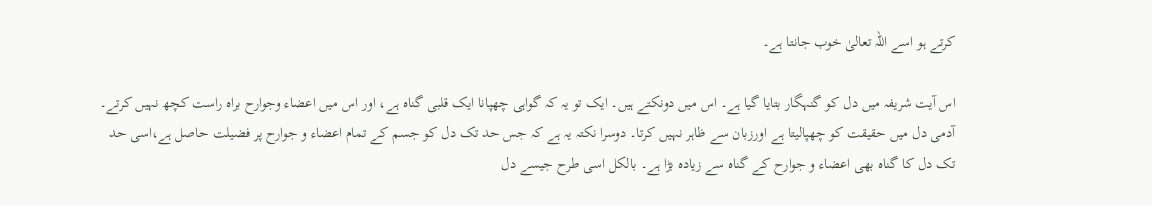کرتے ہو اسے اللہ تعالیٰ خوب جانتا ہے۔

اس آیت شریفہ میں دل کو گنہگار بتایا گیا ہے۔ اس میں دونکتے ہیں۔ ایک تو یہ کہ گواہی چھپانا ایک قلبی گناہ ہے، اور اس میں اعضاء وجوارح براہ راست کچھ نہیں کرتے۔  آدمی دل میں حقیقت کو چھپالیتا ہے اورزبان سے ظاہر نہیں کرتا۔ دوسرا نکتہ یہ ہے کہ جس حد تک دل کو جسم کے تمام اعضاء و جوارح پر فضیلت حاصل ہے،اسی حد تک دل کا گناہ بھی اعضاء و جوارح کے گناہ سے زیادہ بڑا ہے۔ بالکل اسی طرح جیسے دل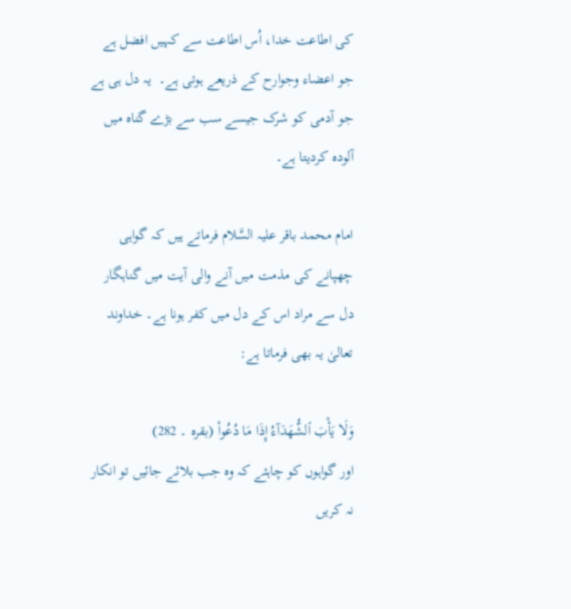کی اطاعت خدا، اُس اطاعت سے کہیں افضل ہے جو اعضاء وجوارح کے ذریعے ہوتی ہے۔  یہ دل ہی ہے جو آدمی کو شرک جیسے سب سے بڑے گناہ میں آلودہ کردیتا ہے۔

امام محمد باقر علیہ السَّلام فرماتے ہیں کہ گواہی چھپانے کی مذمت میں آنے والی آیت میں گناہگار دل سے مراد اس کے دل میں کفر ہونا ہے۔ خداوند تعالیٰ یہ بھی فرماتا ہے:

وَلَا يَأْبَ ٱلشُّهَدَآءُ إِذَا مَا دُعُوا۟ (بقرہ ۔ 282)
اور گواہوں کو چاہئے کہ وہ جب بلائے جائیں تو انکار نہ کریں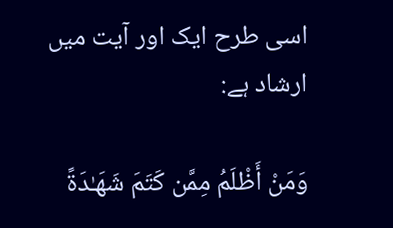اسی طرح ایک اور آیت میں ارشاد ہے:

وَمَنْ أَظْلَمُ مِمَّن كَتَمَ شَهَـٰدَةً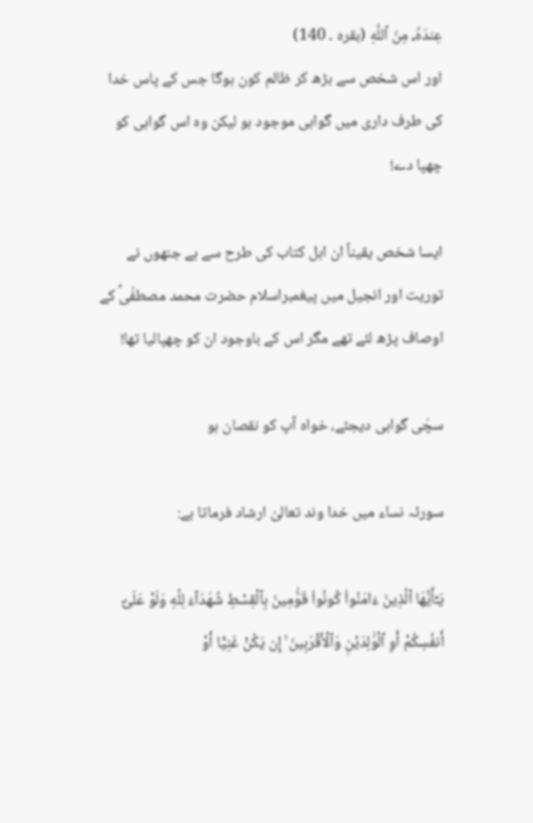عِندَهُۥ مِنَ ٱللَّهِ (بقرہ ۔ 140)
اور اس شخص سے بڑھ کر ظالم کون ہوگا جس کے پاس خدا کی طرف داری میں گواہی موجود ہو لیکن وہ اس گواہی کو چھپا دے!

ایسا شخص یقیناً ان اہل کتاب کی طرح سے ہے جنھوں نے توریت اور انجیل میں پیغمبراسلام حضرت محمد مصطفٰیؐ کے اوصاف پڑھ لئے تھے مگر اس کے باوجود ان کو چھپالیا تھا!

سچّی گواہی دیجئے، خواہ آپ کو نقصان ہو

سورئہ نساء میں خدا وند تعالیٰ ارشاد فرماتا ہے:

يَـٰٓأَيُّهَا ٱلَّذِينَ ءَامَنُوا۟ كُونُوا۟ قَوَّٰمِينَ بِٱلْقِسْطِ شُهَدَآءَ لِلَّهِ وَلَوْ عَلَىٰٓ أَنفُسِكُمْ أَوِ ٱلْوَٰلِدَيْنِ وَٱلْأَقْرَبِينَ ۚ إِن يَكُنْ غَنِيًّا أَوْ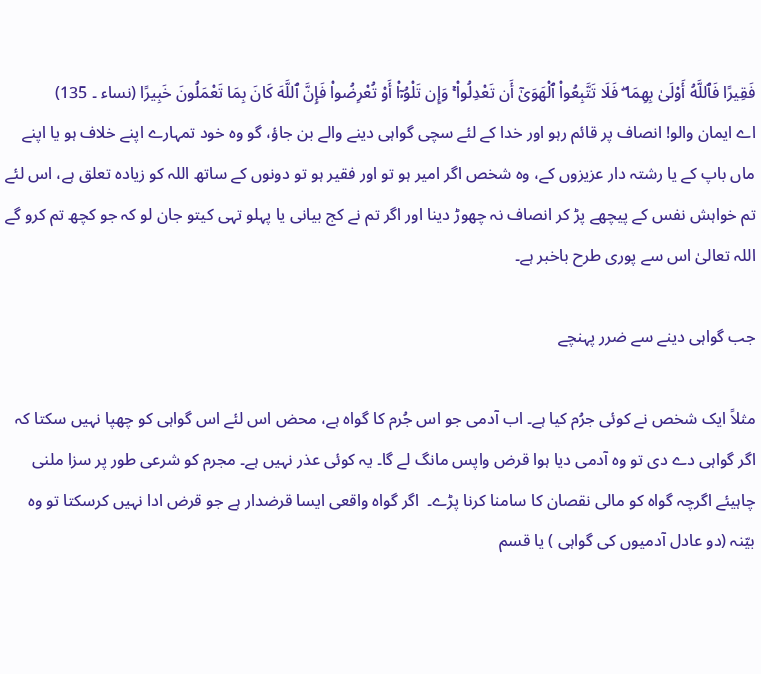فَقِيرًا فَٱللَّهُ أَوْلَىٰ بِهِمَا ۖ فَلَا تَتَّبِعُوا۟ ٱلْهَوَىٰٓ أَن تَعْدِلُوا۟ ۚ وَإِن تَلْوُۥٓا۟ أَوْ تُعْرِضُوا۟ فَإِنَّ ٱللَّهَ كَانَ بِمَا تَعْمَلُونَ خَبِيرًا (نساء ۔ 135)
اے ایمان والو! انصاف پر قائم رہو اور خدا کے لئے سچی گواہی دینے والے بن جاؤ، گو وه خود تمہارے اپنے خلاف ہو یا اپنے ماں باپ کے یا رشتہ دار عزیزوں کے، وه شخص اگر امیر ہو تو اور فقیر ہو تو دونوں کے ساتھ اللہ کو زیاده تعلق ہے، اس لئے تم خواہش نفس کے پیچھے پڑ کر انصاف نہ چھوڑ دینا اور اگر تم نے کج بیانی یا پہلو تہی کیتو جان لو کہ جو کچھ تم کرو گے اللہ تعالیٰ اس سے پوری طرح باخبر ہے۔

جب گواہی دینے سے ضرر پہنچے

مثلاً ایک شخص نے کوئی جرُم کیا ہے۔ اب آدمی جو اس جُرم کا گواہ ہے، محض اس لئے اس گواہی کو چھپا نہیں سکتا کہ اگر گواہی دے دی تو وہ آدمی دیا ہوا قرض واپس مانگ لے گا۔ یہ کوئی عذر نہیں ہے۔ مجرم کو شرعی طور پر سزا ملنی چاہیئے اگرچہ گواہ کو مالی نقصان کا سامنا کرنا پڑے۔  اگر گواہ واقعی ایسا قرضدار ہے جو قرض ادا نہیں کرسکتا تو وہ بیّنہ (دو عادل آدمیوں کی گواہی ) یا قسم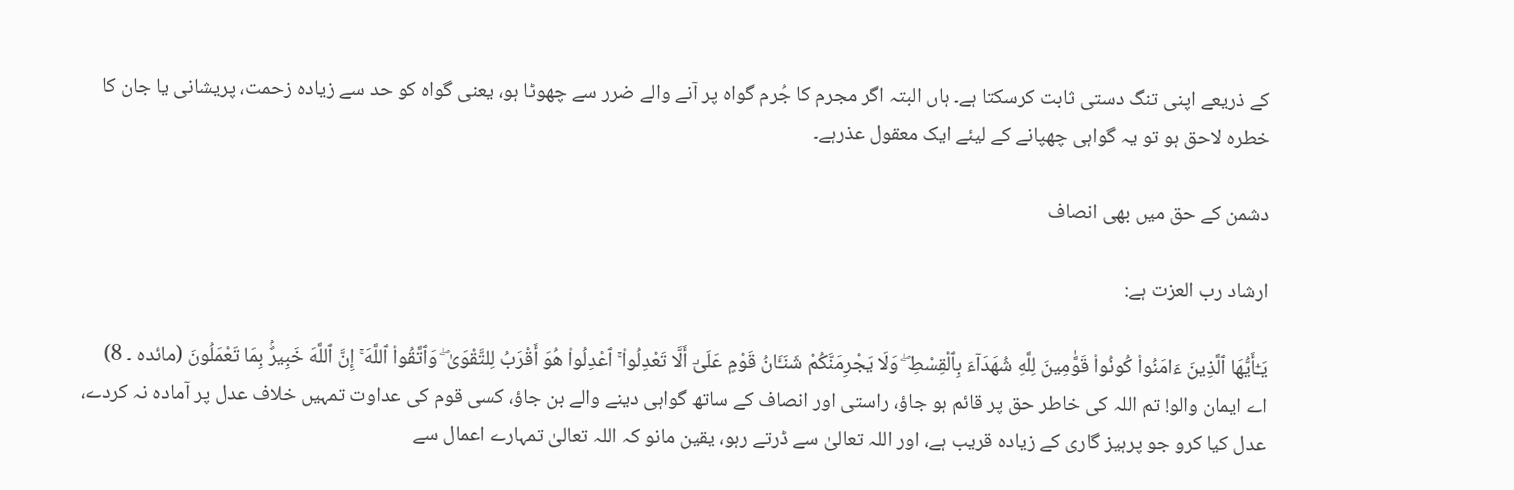کے ذریعے اپنی تنگ دستی ثابت کرسکتا ہے۔ ہاں البتہ اگر مجرم کا جُرم گواہ پر آنے والے ضرر سے چھوٹا ہو، یعنی گواہ کو حد سے زیادہ زحمت، پریشانی یا جان کا خطرہ لاحق ہو تو یہ گواہی چھپانے کے لیئے ایک معقول عذرہے۔

دشمن کے حق میں بھی انصاف

ارشاد رب العزت ہے:

يَـٰٓأَيُّهَا ٱلَّذِينَ ءَامَنُوا۟ كُونُوا۟ قَوَّٰمِينَ لِلَّهِ شُهَدَآءَ بِٱلْقِسْطِ ۖ وَلَا يَجْرِمَنَّكُمْ شَنَـَٔانُ قَوْمٍ عَلَىٰٓ أَلَّا تَعْدِلُوا۟ ۚ ٱعْدِلُوا۟ هُوَ أَقْرَبُ لِلتَّقْوَىٰ ۖ وَٱتَّقُوا۟ ٱللَّهَ ۚ إِنَّ ٱللَّهَ خَبِيرٌۢ بِمَا تَعْمَلُونَ (مائدہ ۔ 8)
اے ایمان والو! تم اللہ کی خاطر حق پر قائم ہو جاؤ، راستی اور انصاف کے ساتھ گواہی دینے والے بن جاؤ، کسی قوم کی عداوت تمہیں خلاف عدل پر آماده نہ کردے، عدل کیا کرو جو پرہیز گاری کے زیاده قریب ہے، اور اللہ تعالیٰ سے ڈرتے رہو، یقین مانو کہ اللہ تعالیٰ تمہارے اعمال سے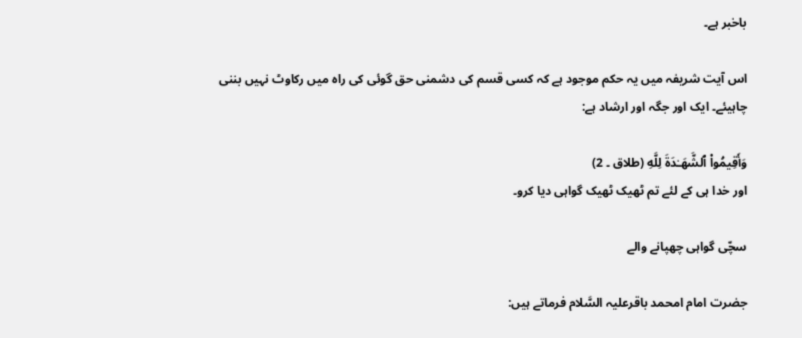باخبر ہے۔

اس آیت شریفہ میں یہ حکم موجود ہے کہ کسی قسم کی دشمنی حق گوئی کی راہ میں رکاوٹ نہیں بننی چاہیئے۔ ایک اور جگہ اور ارشاد ہے:

وَأَقِيمُوا۟ ٱلشَّهَـٰدَةَ لِلَّهِ (طلاق ۔ 2)
اور خدا ہی کے لئے تم ٹھیک ٹھیک گواہی دیا کرو۔

سچّی گواہی چھپانے والے

جضرت امام امحمد باقرعلیہ السَّلام فرماتے ہیں: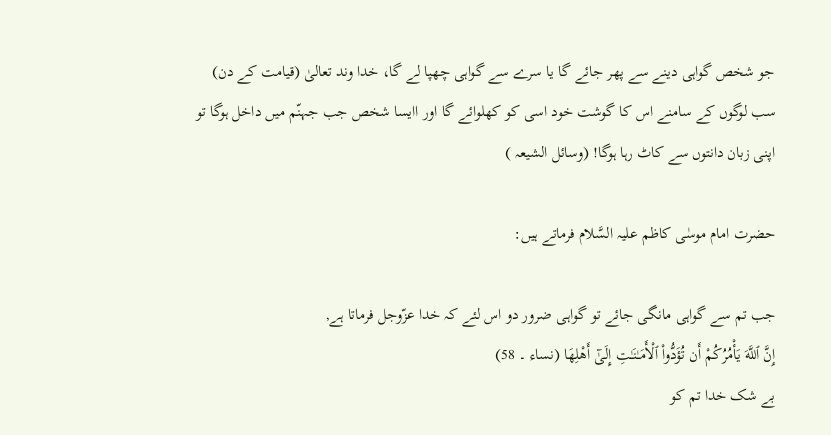جو شخص گواہی دینے سے پھر جائے گا یا سرے سے گواہی چھپا لے گا، خدا وند تعالیٰ (قیامت کے دن) سب لوگوں کے سامنے اس کا گوشت خود اسی کو کھلوائے گا اور اایسا شخص جب جہنّم میں داخل ہوگا تو اپنی زبان دانتوں سے کاٹ رہا ہوگا! (وسائل الشیعہ )

حضرت امام موسٰی کاظم علیہ السَّلام فرماتے ہیں:

جب تم سے گواہی مانگی جائے تو گواہی ضرور دو اس لئے کہ خدا عزّوجل فرماتا ہے,
إِنَّ ٱللَّهَ يَأْمُرُكُمْ أَن تُؤَدُّوا۟ ٱلْأَمَـٰنَـٰتِ إِلَىٰٓ أَهْلِهَا (نساء ۔ 58)
بے شک خدا تم کو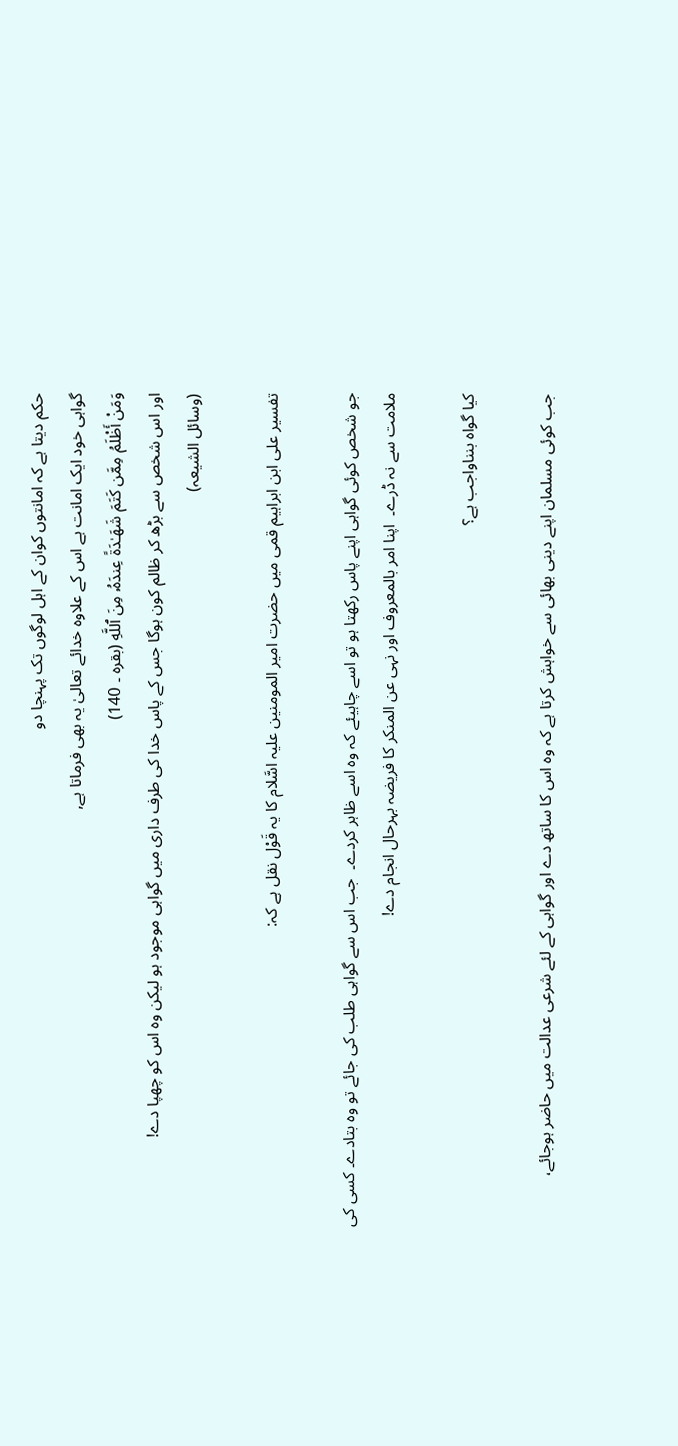حکم دیتا ہے کہ امانتوں کوان کے اہل لوگوں تک پہنچا دو
گواہی خود ایک امانت ہے اس کے علاوہ خدائے تعالیٰ یہ بھی فرماتا ہے,
وَمَنْ أَظْلَمُ مِمَّن كَتَمَ شَهَـٰدَةً عِندَهُۥ مِنَ ٱللَّهِ (بقرہ ۔ 140)
اور اس شخص سے بڑھ کر ظالم کون ہوگا جس کے پاس خدا کی طرف داری میں گواہی موجود ہو لیکن وہ اس کو چھپا دے!
(وسائل الشیعہ)

تفسیر علی ابن ابراہیم قمی میں حضرت امیر المومنین علیہ اسَّلام کا یہ قَوْل نقل ہے کہ:

جو شخص کوئی گواہی اپنے پاس رکھتا ہو تو اسے چاہیئے کہ وہ اسے ظاہر کردے۔  جب اس سے گواہی طلب کی جائے تو وہ بتادے۔ کسی کی ملامت سے نہ ڈرے۔  اپنا امر بالمعروف اور نہی عن المنکر کا فریضہ بہرحال انجام دے!

کیا گواہ بنناواجب ہے؟

جب کوئی مسلمان اپنے دینی بھائی سے خواہش کرتا ہے کہ وہ اس کا ساتھ دے اور گواہی کے لئے شرعی عدالت میں حاضر ہوجائے،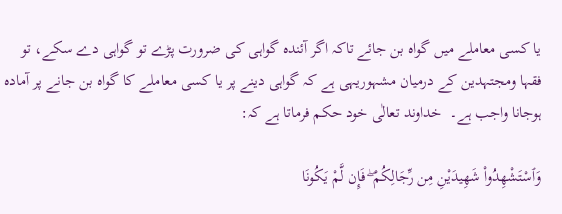یا کسی معاملے میں گواہ بن جائے تاکہ اگر آئندہ گواہی کی ضرورت پڑے تو گواہی دے سکے، تو فقہا ومجتہدین کے درمیان مشہوریہی ہے کہ گواہی دینے پر یا کسی معاملے کا گواہ بن جانے پر آمادہ ہوجانا واجب ہے۔  خداوند تعالٰی خود حکم فرماتا ہے کہ:

وَٱسْتَشْهِدُوا۟ شَهِيدَيْنِ مِن رِّجَالِكُمْ ۖ فَإِن لَّمْ يَكُونَا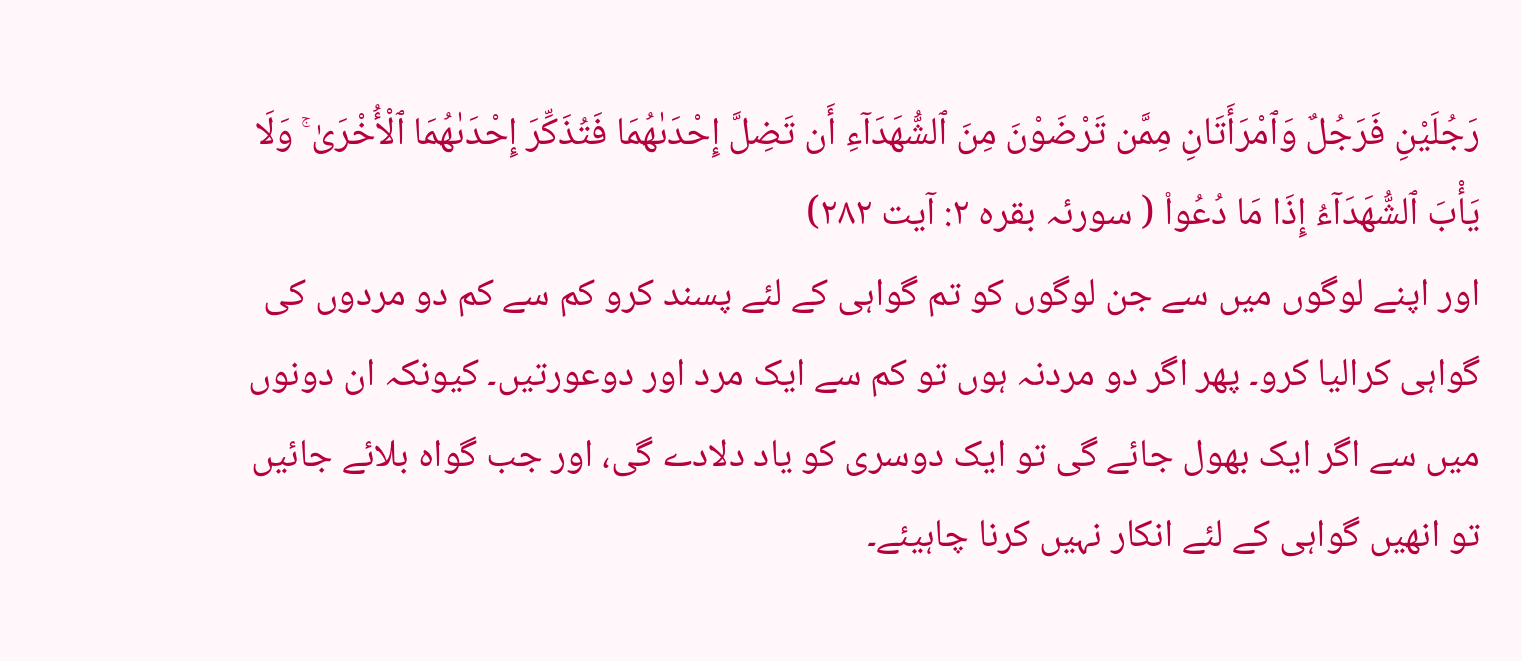رَجُلَيْنِ فَرَجُلٌ وَٱمْرَأَتَانِ مِمَّن تَرْضَوْنَ مِنَ ٱلشُّهَدَآءِ أَن تَضِلَّ إِحْدَىٰهُمَا فَتُذَكِّرَ إِحْدَىٰهُمَا ٱلْأُخْرَىٰ ۚ وَلَا يَأْبَ ٱلشُّهَدَآءُ إِذَا مَا دُعُوا۟ ( سورئہ بقرہ ۲: آیت ۲۸۲)
اور اپنے لوگوں میں سے جن لوگوں کو تم گواہی کے لئے پسند کرو کم سے کم دو مردوں کی گواہی کرالیا کرو۔ پھر اگر دو مردنہ ہوں تو کم سے ایک مرد اور دوعورتیں۔ کیونکہ ان دونوں میں سے اگر ایک بھول جائے گی تو ایک دوسری کو یاد دلادے گی، اور جب گواہ بلائے جائیں تو انھیں گواہی کے لئے انکار نہیں کرنا چاہیئے۔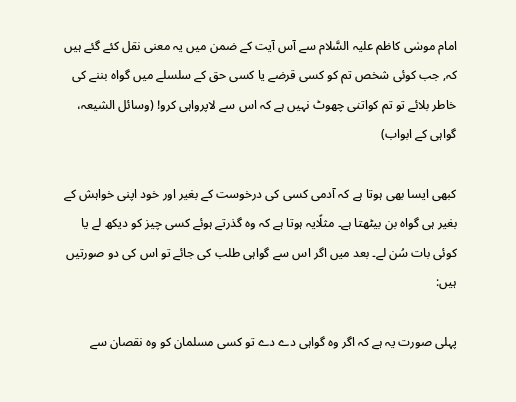امام موسٰی کاظم علیہ السَّلام سے آس آیت کے ضمن میں یہ معنی نقل کئے گئے ہیں کہ, جب کوئی شخص تم کو کسی قرضے یا کسی حق کے سلسلے میں گواہ بننے کی خاطر بلائے تو تم کواتنی چھوٹ نہیں ہے کہ اس سے لاپرواہی کرو! (وسائل الشیعہ، گواہی کے ابواب)

کبھی ایسا بھی ہوتا ہے کہ آدمی کسی کی درخوست کے بغیر اور خود اپنی خواہش کے بغیر ہی گواہ بن بیٹھتا ہے۔ مثلًایہ ہوتا ہے کہ وہ گذرتے ہوئے کسی چیز کو دیکھ لے یا کوئی بات سُن لے۔ بعد میں اگر اس سے گواہی طلب کی جائے تو اس کی دو صورتیں ہیں:

پہلی صورت یہ ہے کہ اگر وہ گواہی دے دے تو کسی مسلمان کو وہ نقصان سے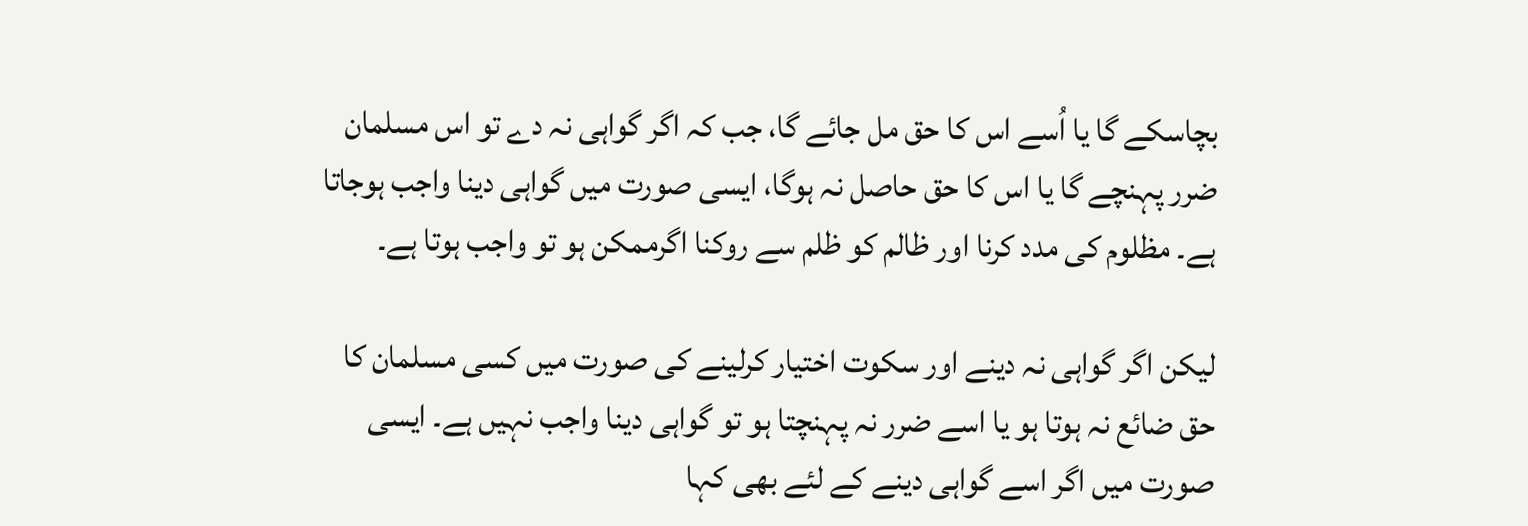بچاسکے گا یا اُسے اس کا حق مل جائے گا، جب کہ اگر گواہی نہ دے تو اس مسلمان ضرر پہنچے گا یا اس کا حق حاصل نہ ہوگا، ایسی صورت میں گواہی دینا واجب ہوجاتا ہے۔ مظلوم کی مدد کرنا اور ظالم کو ظلم سے روکنا اگرممکن ہو تو واجب ہوتا ہے۔

لیکن اگر گواہی نہ دینے اور سکوت اختیار کرلینے کی صورت میں کسی مسلمان کا حق ضائع نہ ہوتا ہو یا اسے ضرر نہ پہنچتا ہو تو گواہی دینا واجب نہیں ہے۔ ایسی صورت میں اگر اسے گواہی دینے کے لئے بھی کہا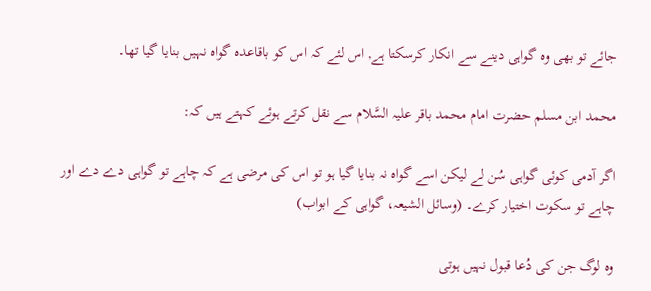جائے تو بھی وہ گواہی دینے سے انکار کرسکتا ہے, اس لئے کہ اس کو باقاعدہ گواہ نہیں بنایا گیا تھا۔

محمد ابن مسلم حضرت امام محمد باقر علیہ السَّلام سے نقل کرتے ہوئے کہتے ہیں کہ:

اگر آدمی کوئی گواہی سُن لے لیکن اسے گواہ نہ بنایا گیا ہو تو اس کی مرضی ہے کہ چاہے تو گواہی دے دے اور چاہے تو سکوت اختیار کرے۔ (وسائل الشیعہ، گواہی کے ابواب)

وہ لوگ جن کی دُعا قبول نہیں ہوتی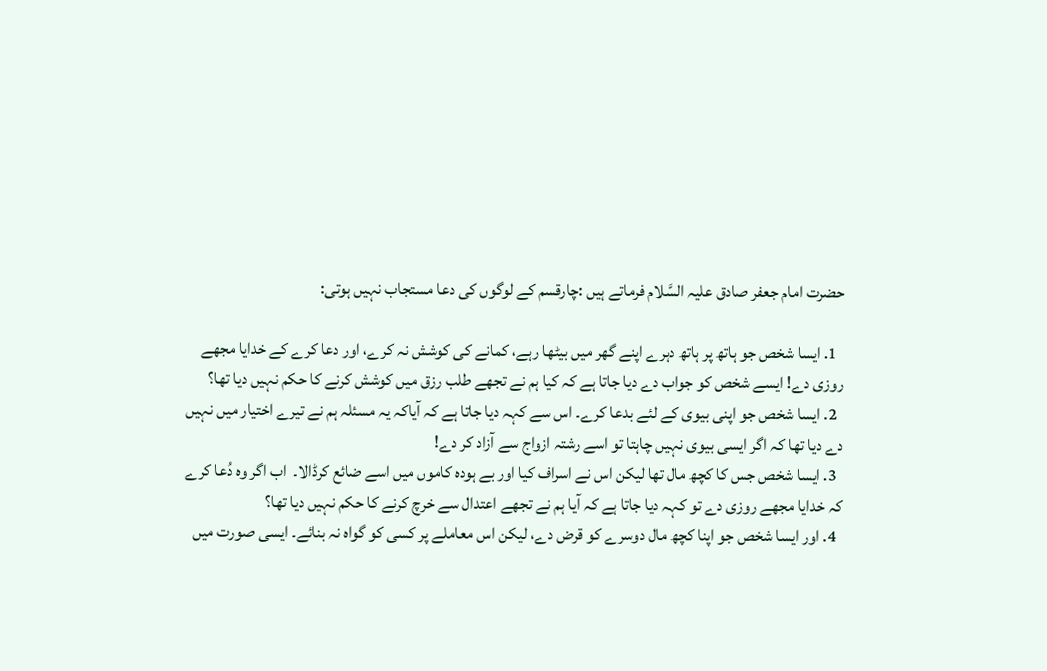حضرت امام جعفر صادق علیہ السَّلام فرماتے ہیں :چارقسم کے لوگوں کی دعا مستجاب نہیں ہوتی:

  1. ایسا شخص جو ہاتھ پر ہاتھ دہرے اپنے گھر میں بیٹھا رہے، کمانے کی کوشش نہ کرے، اور دعا کرے کے خدایا مجھے روزی دے! ایسے شخص کو جواب دے دیا جاتا ہے کہ کیا ہم نے تجھے طلب رزق میں کوشش کرنے کا حکم نہیں دیا تھا؟
  2. ایسا شخص جو اپنی بیوی کے لئے بدعا کرے۔ اس سے کہہ دیا جاتا ہے کہ آیاکہ یہ مسئلہ ہم نے تیرے اختیار میں نہیں دے دیا تھا کہ اگر ایسی بیوی نہیں چاہتا تو اسے رشتہ ازواج سے آزاد کر دے!
  3. ایسا شخص جس کا کچھ مال تھا لیکن اس نے اسراف کیا اور بے ہودہ کاموں میں اسے ضائع کرڈالا۔  اب اگر وہ دُعا کرے کہ خدایا مجھے روزی دے تو کہہ دیا جاتا ہے کہ آیا ہم نے تجھے اعتدال سے خرچ کرنے کا حکم نہیں دیا تھا؟
  4. اور ایسا شخص جو اپنا کچھ مال دوسرے کو قرض دے، لیکن اس معاملے پر کسی کو گواہ نہ بنائے۔ ایسی صورت میں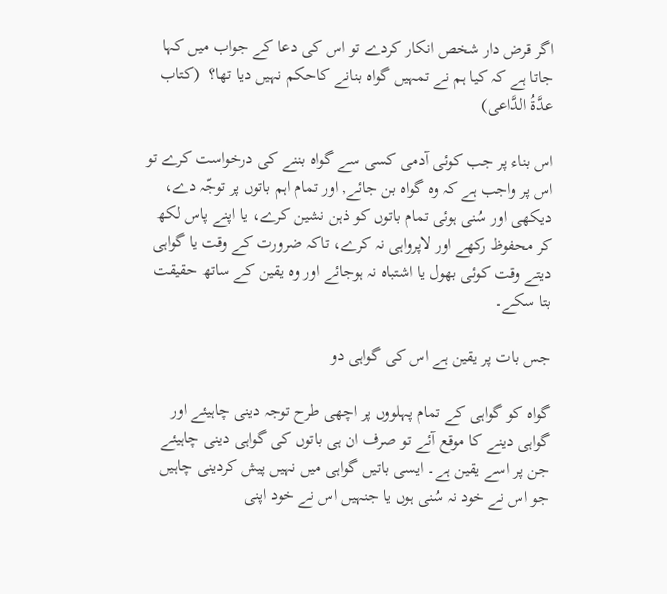اگر قرض دار شخص انکار کردے تو اس کی دعا کے جواب میں کہا جاتا ہے کہ کیا ہم نے تمہیں گواہ بنانے کاحکم نہیں دیا تھا؟  (کتاب عدَّةُ الدَّاعی)

اس بناء پر جب کوئی آدمی کسی سے گواہ بننے کی درخواست کرے تو اس پر واجب ہے کہ وہ گواہ بن جائے, اور تمام اہم باتوں پر توجّہ دے، دیکھی اور سُنی ہوئی تمام باتوں کو ذہن نشین کرے، یا اپنے پاس لکھ کر محفوظ رکھے اور لاپرواہی نہ کرے، تاکہ ضرورت کے وقت یا گواہی دیتے وقت کوئی بھول یا اشتباہ نہ ہوجائے اور وہ یقین کے ساتھ حقیقت بتا سکے۔

جس بات پر یقین ہے اس کی گواہی دو

گواہ کو گواہی کے تمام پہلووں پر اچھی طرح توجہ دینی چاہیئے اور گواہی دینے کا موقع آئے تو صرف ان ہی باتوں کی گواہی دینی چاہیئے جن پر اسے یقین ہے۔ ایسی باتیں گواہی میں نہیں پیش کردینی چاہیں جو اس نے خود نہ سُنی ہوں یا جنہیں اس نے خود اپنی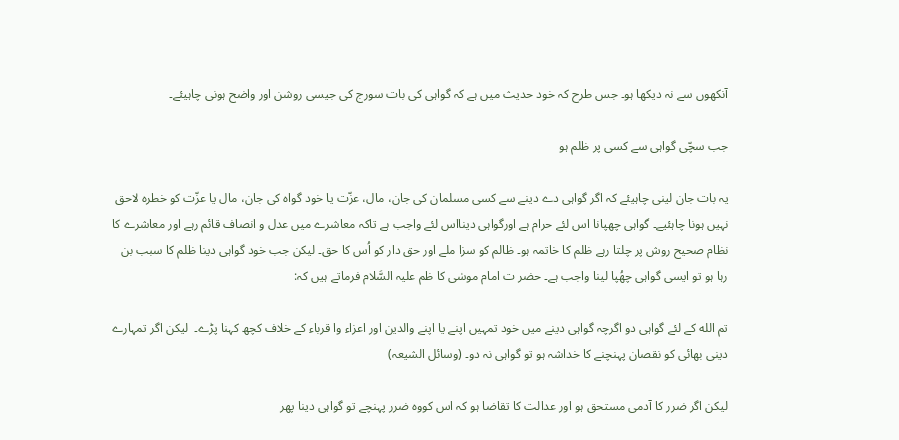آنکھوں سے نہ دیکھا ہو۔ جس طرح کہ خود حدیث میں ہے کہ گواہی کی بات سورج کی جیسی روشن اور واضح ہونی چاہیئے۔

جب سچّی گواہی سے کسی پر ظلم ہو

یہ بات جان لینی چاہیئے کہ اگر گواہی دے دینے سے کسی مسلمان کی جان، مال، عزّت یا خود گواہ کی جان، مال یا عزّت کو خطرہ لاحق نہیں ہونا چاہئیے۔ گواہی چھپانا اس لئے حرام ہے اورگواہی دینااس لئے واجب ہے تاکہ معاشرے میں عدل و انصاف قائم رہے اور معاشرے کا نظام صحیح روش پر چلتا رہے ظلم کا خاتمہ ہو۔ ظالم کو سزا ملے اور حق دار کو اُس کا حق۔ لیکن جب خود گواہی دینا ظلم کا سبب بن رہا ہو تو ایسی گواہی چھُپا لینا واجب ہے۔ حضر ت امام موسٰی کا ظم علیہ السَّلام فرماتے ہیں کہ:

تم الله کے لئے گواہی دو اگرچہ گواہی دینے میں خود تمہیں اپنے یا اپنے والدین اور اعزاء وا قرباء کے خلاف کچھ کہنا پڑے۔  لیکن اگر تمہارے دینی بھائی کو نقصان پہنچنے کا خداشہ ہو تو گواہی نہ دو۔ (وسائل الشیعہ)

لیکن اگر ضرر کا آدمی مستحق ہو اور عدالت کا تقاضا ہو کہ اس کووہ ضرر پہنچے تو گواہی دینا پھر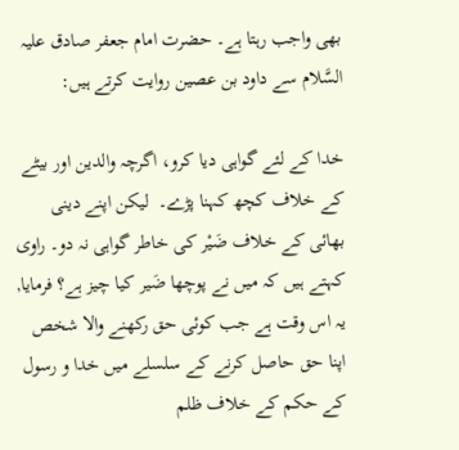بھی واجب رہتا ہے۔ حضرت امام جعفر صادق علیہ السَّلام سے داود بن عصین روایت کرتے ہیں:

خدا کے لئے گواہی دیا کرو، اگرچہ والدین اور بیٹے کے خلاف کچھ کہنا پڑے۔  لیکن اپنے دینی بھائی کے خلاف ضَیْر کی خاطر گواہی نہ دو۔ راوی کہتے ہیں کہ میں نے پوچھا ضَیر کیا چیز ہے؟ فرمایا, یہ اس وقت ہے جب کوئی حق رکھنے والا شخص اپنا حق حاصل کرنے کے سلسلے میں خدا و رسول کے حکم کے خلاف ظلم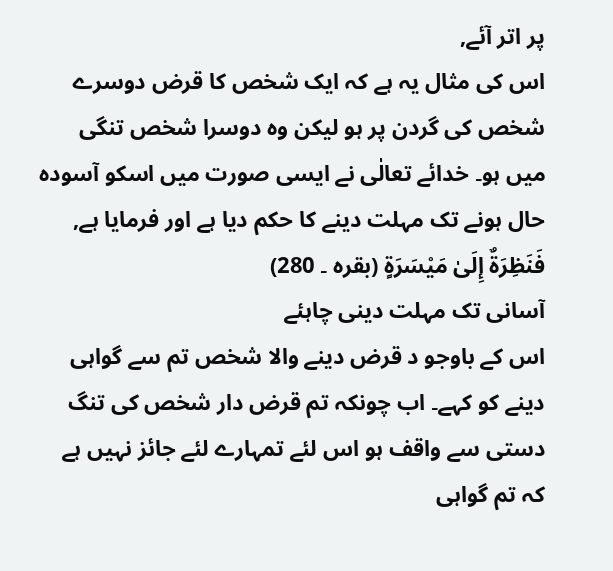پر اتر آئے,
اس کی مثال یہ ہے کہ ایک شخص کا قرض دوسرے شخص کی گردن پر ہو لیکن وہ دوسرا شخص تنگی میں ہو۔ خدائے تعالٰی نے ایسی صورت میں اسکو آسودہ حال ہونے تک مہلت دینے کا حکم دیا ہے اور فرمایا ہے,
فَنَظِرَةٌ إِلَىٰ مَيْسَرَةٍ (بقرہ ۔ 280)
آسانی تک مہلت دینی چاہئے
اس کے باوجو د قرض دینے والا شخص تم سے گواہی دینے کو کہے۔ اب چونکہ تم قرض دار شخص کی تنگ دستی سے واقف ہو اس لئے تمہارے لئے جائز نہیں ہے کہ تم گواہی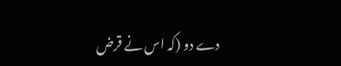دے دو (کہ اس نے قرض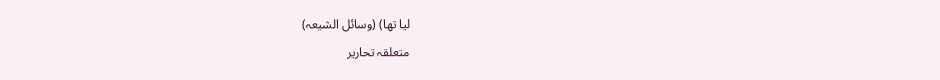لیا تھا) (وسائل الشیعہ)

متعلقہ تحاریر